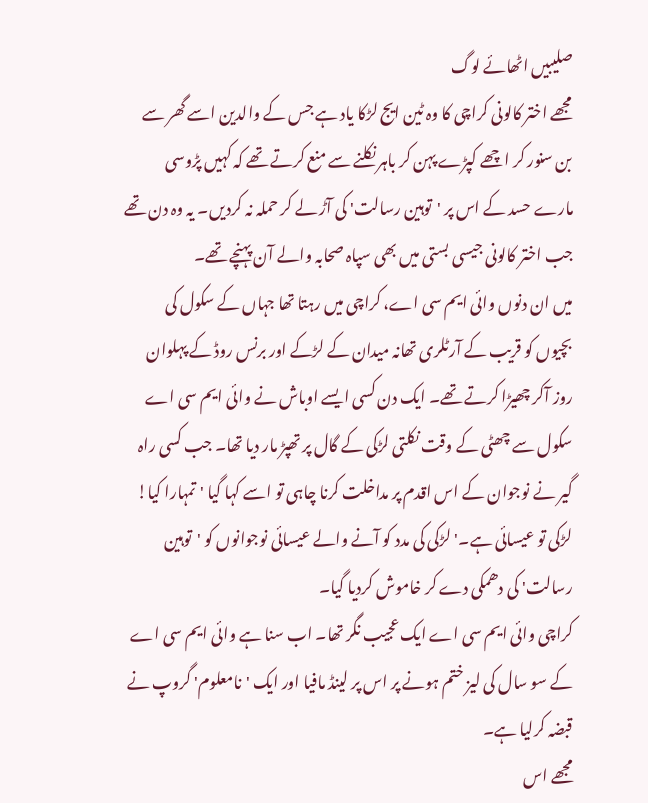صلیبیں اٹھائے لوگ
مجھے اختر کالونی کراچی کا وہ ٹین ایج لڑکا یاد ہے جس کے والدین اسے گھر سے بن سنور کر اچھے کپڑے پہن کر باہر نکلنے سے منع کرتے تھے کہ کہیں پڑوسی مارے حسد کے اس پر 'توہین رسالت' کی آڑ لے کر حملہ نہ کرديں۔ یہ وہ دن تھے جب اختر کالونی جیسی بستی میں بھی سپاہ صحابہ والے آن پہنچے تھے۔
میں ان دنوں وائی ایم سی اے، کراچی میں رہتا تھا جہاں کے سکول کی بچیوں کو قریب کے آرٹلری تھانہ میدان کے لڑکے اور برنس روڈ کے پہلوان روز آکر چھیڑا کرتے تھے۔ ایک دن کسی ایسے اوباش نے وائی ایم سی اے سکول سے چھٹی کے وقت نکلتی لڑکی کے گال پر تھپڑ مار دیا تھا۔ جب کسی راہ گیر نے نوجوان کے اس اقدم پر مداخلت کرنا چاہی تو اسے کہا گیا 'تمہارا کیا! لڑکی تو عیسائی ہے۔' لڑکی کی مدد کو آنے والے عیسائی نوجوانوں کو 'توہین رسالت' کی دھمکی دے کر خاموش کردیا گیا۔
کراچی وائی ایم سی اے ایک عجیب نگر تھا۔ اب سنا ہے وائی ایم سی اے کے سو سال کی لیز ختم ہونے پر اس پر لینڈ مافیا اور ایک 'نامعلوم' گروپ نے قبضہ کرلیا ہے۔
مجھے اس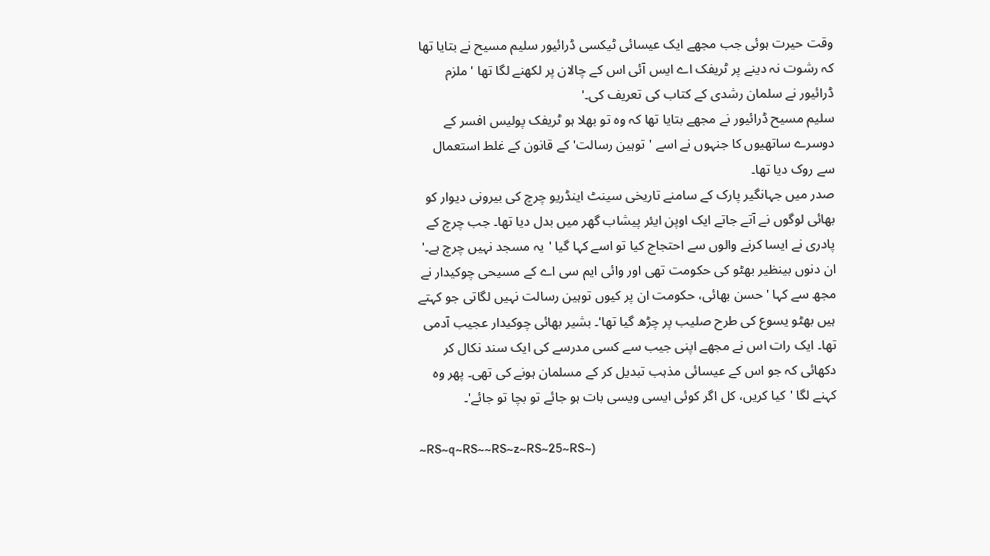وقت حیرت ہوئی جب مجھے ایک عیسائی ٹیکسی ڈرائیور سلیم مسیح نے بتایا تھا کہ رشوت نہ دینے پر ٹریفک اے ایس آئی اس کے چالان پر لکھنے لگا تھا 'ملزم ڈرائيور نے سلمان رشدی کے کتاب کی تعریف کی۔'
سلیم مسیح ڈرائیور نے مجھے بتایا تھا کہ وہ تو بھلا ہو ٹریفک پولیس افسر کے دوسرے ساتھیوں کا جنہوں نے اسے 'توہین رسالت' کے قانون کے غلط استعمال سے روک دیا تھا۔
صدر میں جہانگیر پارک کے سامنے تاریخی سینٹ اینڈریو چرچ کی بیرونی دیوار کو بھائی لوگوں نے آتے جاتے ایک اوپن ایئر پیشاب گھر میں بدل دیا تھا۔ جب چرچ کے پادری نے ایسا کرنے والوں سے احتجاج کیا تو اسے کہا گیا 'یہ مسجد نہیں چرچ ہے۔'
ان دنوں بینظیر بھٹو کی حکومت تھی اور وائی ایم سی اے کے مسیحی چوکیدار نے مجھ سے کہا 'حسن بھائی، حکومت ان پر کیوں توہین رسالت نہیں لگاتی جو کہتے ہیں بھٹو یسوع کی طرح صلیب پر چڑھ گیا تھا'۔ بشیر بھائی چوکیدار عجیب آدمی تھا۔ ایک رات اس نے مجھے اپنی جیب سے کسی مدرسے کی ایک سند نکال کر دکھائی کہ جو اس کے عیسائی مذہب تبدیل کر کے مسلمان ہونے کی تھی۔ پھر وہ کہنے لگا 'کیا کریں، کل اگر کوئی ایسی ویسی بات ہو جائے تو بچا تو جائے'۔

~RS~q~RS~~RS~z~RS~25~RS~)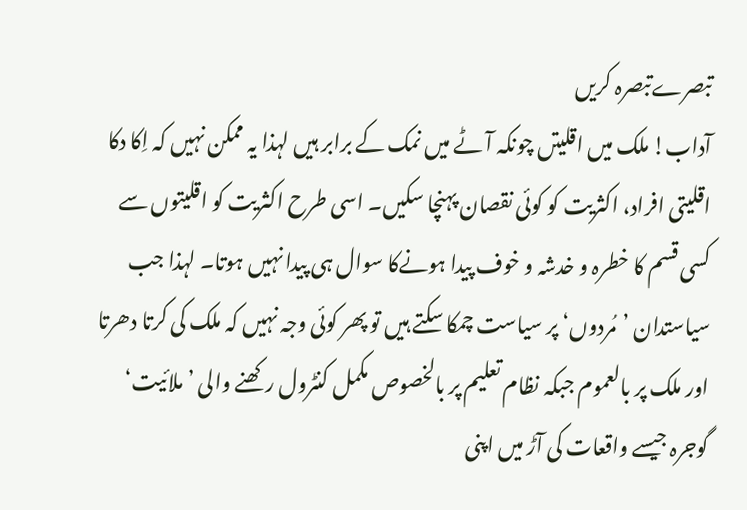تبصرےتبصرہ کریں
آداب! ملک میں اقلیتں چونکہ آٹے میں نمک کے برابر ہیں لہذا یہ ممکن نہیں کہ اِکا دکا اقلیتی افراد، اکثریت کو کوئی نقصان پہنچا سکیں۔ اسی طرح اکثریت کو اقلیتوں سے کسی قسم کا خطرہ و خدشہ و خوف پیدا ہونےکا سوال ہی پیدا نہیں ہوتا۔ لہذا جب سیاستدان ’مُردوں‘ پر سیاست چمکا سکتے ہیں تو پھر کوئی وجہ نہیں کہ ملک کی کرتا دھرتا اور ملک پر بالعموم جبکہ نظام تعلیم پر بالخصوص مکمل کنٹرول رکھنے والی ’ملائیت‘ گوجرہ جیسے واقعات کی آڑ میں اپنی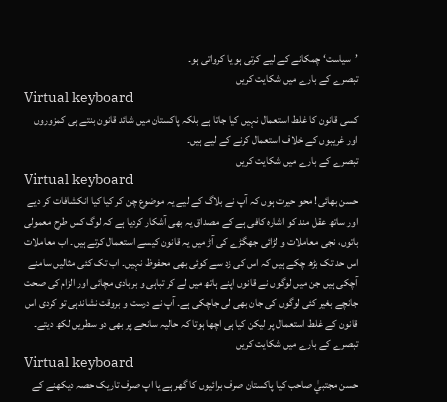’سیاست‘ چمکانے کے لیے کرتی ہو یا کرواتی ہو۔
تبصرے کے بارے میں شکایت کریں
Virtual keyboard
کسی قانون کا غلط استعمال نہيں کيا جاتا ہے بلکہ پاکستان ميں شائد قانون بنتے ہی کمزوروں اور غريبوں کے خلاف استعمال کرنے کے ليے ہيں۔
تبصرے کے بارے میں شکایت کریں
Virtual keyboard
حسن بھائی! محو حيرت ہوں کہ آپ نے بلاگ کے ليے يہ موضوع چن کر کيا کيا انکشافات کر ديے اور ساتھ عقل مند کو اشارہ کافی ہے کے مصداق يہ بھی آشکار کرديا ہے کہ لوگ کس طرح معمولی باتوں، نجی معاملات و لڑائی جھگڑے کی آڑ ميں يہ قانون کيسے استعمال کرتے ہيں۔ اب معاملات اس حد تک بڑھ چکے ہيں کہ اس کی زد سے کوئی بھی محفوظ نہيں۔ اب تک کئی مثاليں سامنے آچکی ہيں جن ميں لوگوں نے قانوں اپنے ہاتھ ميں لے کر تباہی و بربادی مچائی اور الزام کی صحت جانچے بغير کئی لوگوں کی جان بھی لی جاچکی ہے۔ آپ نے درست و بروقت نشاندہی تو کردی اس قانون کے غلط استعمال پر لیکن کيا ہی اچھا ہوتا کہ حاليہ سانحے پر بھی دو سطريں لکھ ديتے۔
تبصرے کے بارے میں شکایت کریں
Virtual keyboard
حسن مجتبيٰ صاحب کيا پاکستان صرف برائيوں کا گھر ہے يا اپ صرف تاريک حصہ ديکھنے کے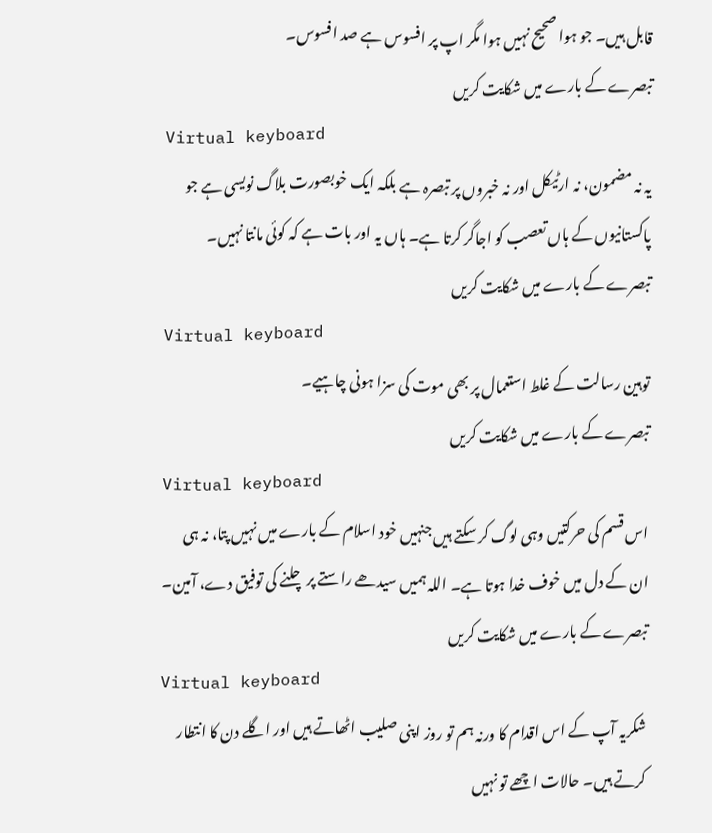قابل ہيں۔ جو ہوا صحيح نہيں ہوا مگر اپ پر افسوس ہے صد افسوس۔
تبصرے کے بارے میں شکایت کریں
Virtual keyboard
يہ نہ مضمون، نہ ارٹيکل اور نہ خبروں پر تبصرہ ہے بلکہ ايک خوبصورت بلاگ نويسی ہے جو پاکستانيوں کے ہاں تعصب کو اجاگر کرتا ہے۔ ہاں يہ اور بات ہے کہ کوئی مانتا نہيں۔
تبصرے کے بارے میں شکایت کریں
Virtual keyboard
توہین رسالت کے غلط استعمال پر بھی موت کی سزا ہونی چاہیے۔
تبصرے کے بارے میں شکایت کریں
Virtual keyboard
اس قسم کی حرکتیں وہی لوگ کر سکتے ہیں جنہیں خود اسلام کے بارے میں نہیں پتا، نہ ہی ان کے دل میں خوف خدا ہوتا ہے۔ اللہ ہمیں سیدھے راستے پر چلنے کی توفیق دے، آمین۔
تبصرے کے بارے میں شکایت کریں
Virtual keyboard
شکریہ آپ کے اس اقدام کا ورنہ ہم تو روز اپنی صلیب اٹھاتے ہیں اور اگلے دن کا انتطار کرتے ہیں۔ حالات اچھے تو نہیں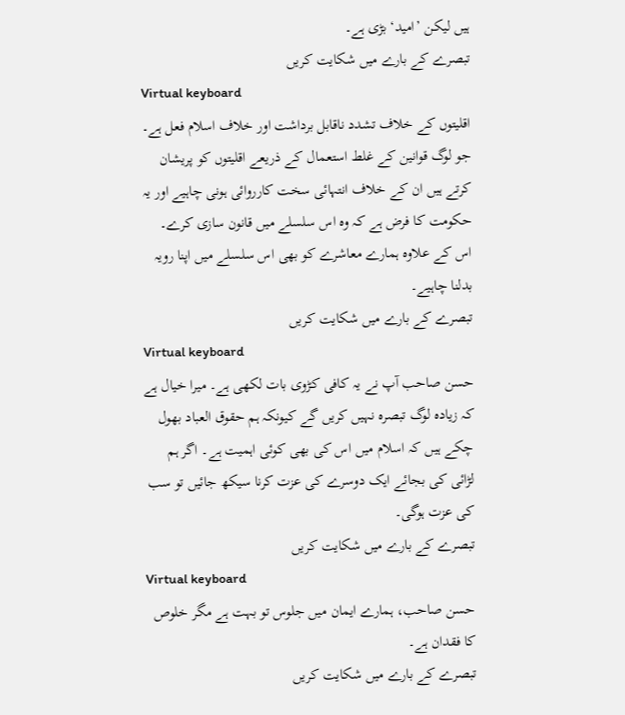ہیں لیکن ’امید‘ بڑی ہے۔
تبصرے کے بارے میں شکایت کریں
Virtual keyboard
اقلیتوں کے خلاف تشدد ناقابل برداشت اور خلاف اسلام فعل ہے۔ جو لوگ قوانین کے غلط استعمال کے ذریعے اقلیتوں کو پریشان کرتے ہیں ان کے خلاف انتہائی سخت کارروائی ہونی چاہیے اور یہ حکومت کا فرض ہے کہ وہ اس سلسلے میں قانون سازی کرے۔ اس کے علاوہ ہمارے معاشرے کو بھی اس سلسلے میں اپنا رویہ بدلنا چاہیے۔
تبصرے کے بارے میں شکایت کریں
Virtual keyboard
حسن صاحب آپ نے يہ کافی کڑوی بات لکھی ہے۔ میرا خیال ہے کہ زیادہ لوگ تبصرہ نہیں کریں گے کیونکہ ہم حقوق العباد بھول چکے ہیں کہ اسلام میں اس کی بھی کوئی اہمیت ہے۔ اگر ہم لڑائی کی بجائے ایک دوسرے کی عزت کرنا سیکھ جائیں تو سب کی عزت ہوگی۔
تبصرے کے بارے میں شکایت کریں
Virtual keyboard
حسن صاحب، ہمارے ايمان ميں جلوس تو بہت ہے مگر خلوص کا فقدان ہے۔
تبصرے کے بارے میں شکایت کریں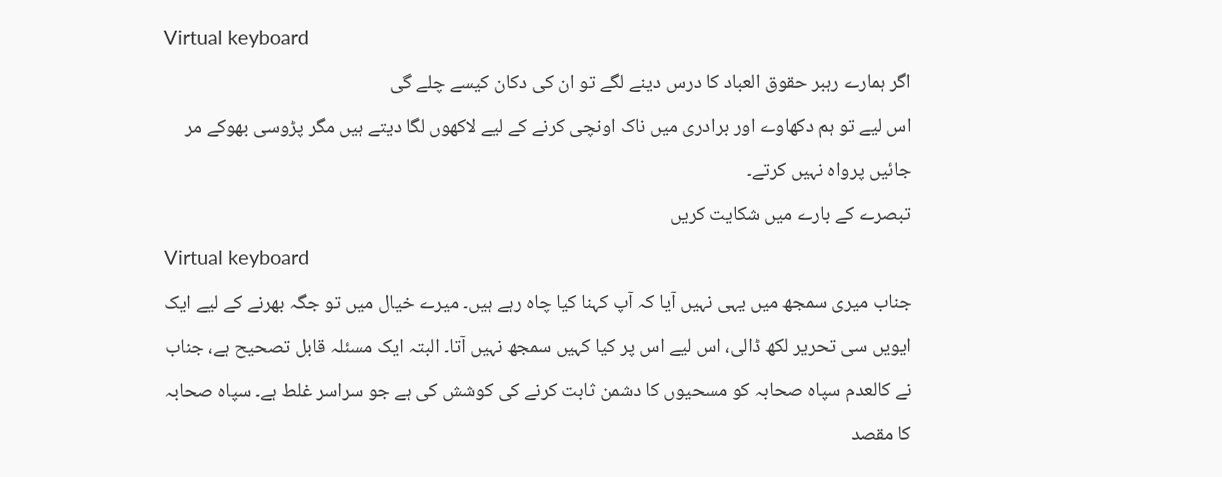Virtual keyboard
اگر ہمارے رہبر حقوق العباد کا درس دينے لگے تو ان کی دکان کيسے چلے گی
اس لیے تو ہم دکھاوے اور برادری ميں ناک اونچی کرنے کے لیے لاکھوں لگا ديتے ہيں مگر پڑوسی بھوکے مر جائيں پرواہ نہيں کرتے۔
تبصرے کے بارے میں شکایت کریں
Virtual keyboard
جناب ميری سمجھ ميں يہی نہيں آيا کہ آپ کہنا کيا چاہ رہے ہيں۔ ميرے خيال ميں تو جگہ بھرنے کے لیے ايک ايويں سی تحرير لکھ ڈالی، اس لیے اس پر کيا کہيں سمجھ نہیں آتا۔ البتہ ايک مسئلہ قابل تصحيح ہے، جناب نے کالعدم سپاہ صحابہ کو مسحيوں کا دشمن ثابت کرنے کی کوشش کی ہے جو سراسر غلط ہے۔ سپاہ صحابہ کا مقصد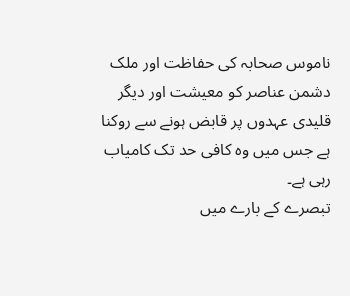ناموس صحابہ کی حفاظت اور ملک دشمن عناصر کو معيشت اور ديگر قليدی عہدوں پر قابض ہونے سے روکنا ہے جس ميں وہ کافی حد تک کامياب رہی ہے۔
تبصرے کے بارے میں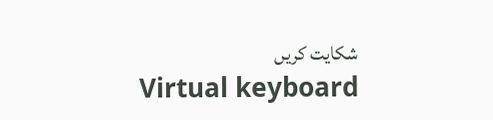شکایت کریں
Virtual keyboard